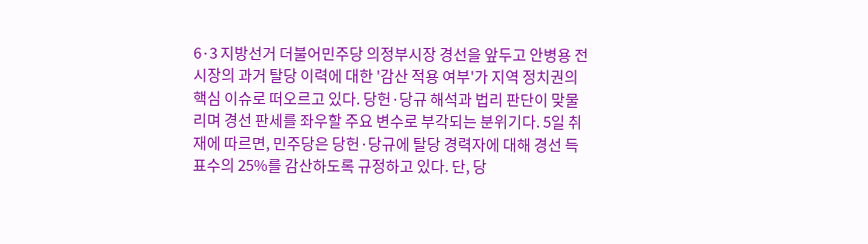6·3 지방선거 더불어민주당 의정부시장 경선을 앞두고 안병용 전 시장의 과거 탈당 이력에 대한 '감산 적용 여부'가 지역 정치권의 핵심 이슈로 떠오르고 있다. 당헌·당규 해석과 법리 판단이 맞물리며 경선 판세를 좌우할 주요 변수로 부각되는 분위기다. 5일 취재에 따르면, 민주당은 당헌·당규에 탈당 경력자에 대해 경선 득표수의 25%를 감산하도록 규정하고 있다. 단, 당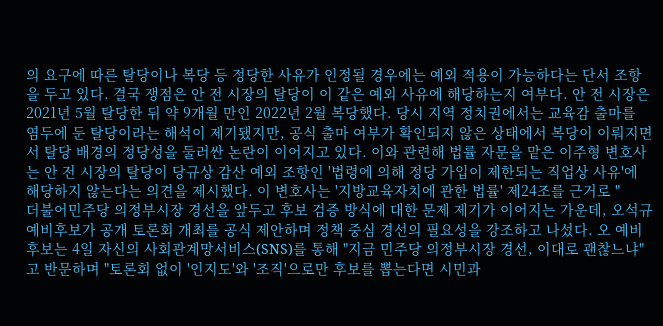의 요구에 따른 탈당이나 복당 등 정당한 사유가 인정될 경우에는 예외 적용이 가능하다는 단서 조항을 두고 있다. 결국 쟁점은 안 전 시장의 탈당이 이 같은 예외 사유에 해당하는지 여부다. 안 전 시장은 2021년 5월 탈당한 뒤 약 9개월 만인 2022년 2월 복당했다. 당시 지역 정치권에서는 교육감 출마를 염두에 둔 탈당이라는 해석이 제기됐지만, 공식 출마 여부가 확인되지 않은 상태에서 복당이 이뤄지면서 탈당 배경의 정당성을 둘러싼 논란이 이어지고 있다. 이와 관련해 법률 자문을 맡은 이주형 변호사는 안 전 시장의 탈당이 당규상 감산 예외 조항인 '법령에 의해 정당 가입이 제한되는 직업상 사유'에 해당하지 않는다는 의견을 제시했다. 이 변호사는 '지방교육자치에 관한 법률' 제24조를 근거로 "
더불어민주당 의정부시장 경선을 앞두고 후보 검증 방식에 대한 문제 제기가 이어지는 가운데, 오석규 예비후보가 공개 토론회 개최를 공식 제안하며 정책 중심 경선의 필요성을 강조하고 나섰다. 오 예비후보는 4일 자신의 사회관계망서비스(SNS)를 통해 "지금 민주당 의정부시장 경선, 이대로 괜찮느냐"고 반문하며 "토론회 없이 '인지도'와 '조직'으로만 후보를 뽑는다면 시민과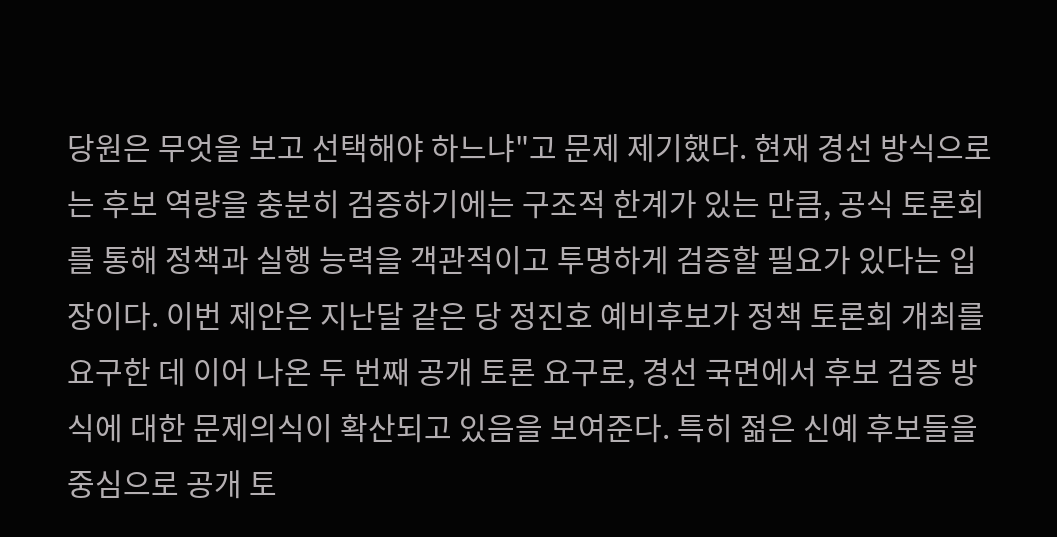당원은 무엇을 보고 선택해야 하느냐"고 문제 제기했다. 현재 경선 방식으로는 후보 역량을 충분히 검증하기에는 구조적 한계가 있는 만큼, 공식 토론회를 통해 정책과 실행 능력을 객관적이고 투명하게 검증할 필요가 있다는 입장이다. 이번 제안은 지난달 같은 당 정진호 예비후보가 정책 토론회 개최를 요구한 데 이어 나온 두 번째 공개 토론 요구로, 경선 국면에서 후보 검증 방식에 대한 문제의식이 확산되고 있음을 보여준다. 특히 젊은 신예 후보들을 중심으로 공개 토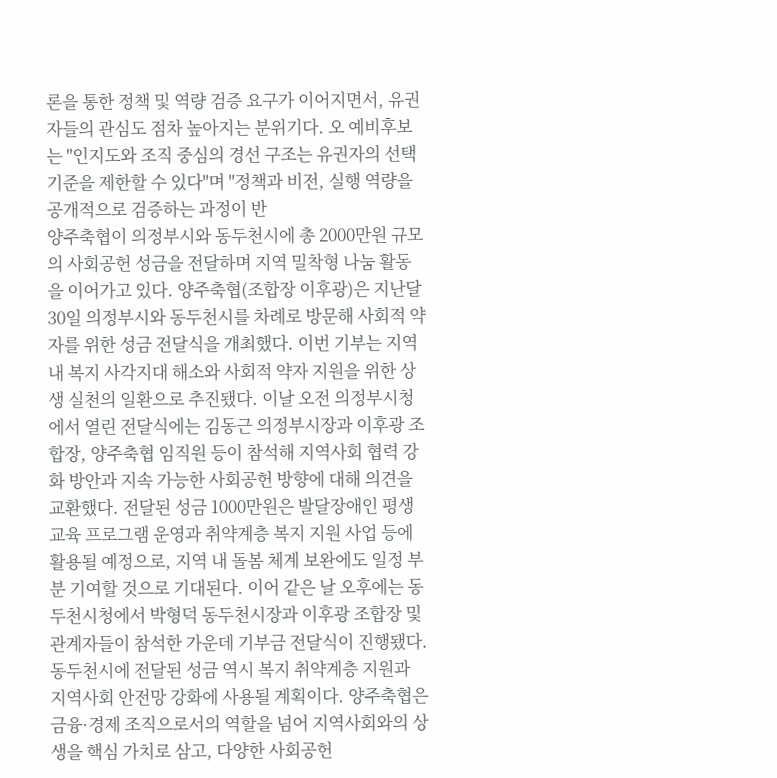론을 통한 정책 및 역량 검증 요구가 이어지면서, 유권자들의 관심도 점차 높아지는 분위기다. 오 예비후보는 "인지도와 조직 중심의 경선 구조는 유권자의 선택 기준을 제한할 수 있다"며 "정책과 비전, 실행 역량을 공개적으로 검증하는 과정이 반
양주축협이 의정부시와 동두천시에 총 2000만원 규모의 사회공헌 성금을 전달하며 지역 밀착형 나눔 활동을 이어가고 있다. 양주축협(조합장 이후광)은 지난달 30일 의정부시와 동두천시를 차례로 방문해 사회적 약자를 위한 성금 전달식을 개최했다. 이번 기부는 지역 내 복지 사각지대 해소와 사회적 약자 지원을 위한 상생 실천의 일환으로 추진됐다. 이날 오전 의정부시청에서 열린 전달식에는 김동근 의정부시장과 이후광 조합장, 양주축협 임직원 등이 참석해 지역사회 협력 강화 방안과 지속 가능한 사회공헌 방향에 대해 의견을 교환했다. 전달된 성금 1000만원은 발달장애인 평생교육 프로그램 운영과 취약계층 복지 지원 사업 등에 활용될 예정으로, 지역 내 돌봄 체계 보완에도 일정 부분 기여할 것으로 기대된다. 이어 같은 날 오후에는 동두천시청에서 박형덕 동두천시장과 이후광 조합장 및 관계자들이 참석한 가운데 기부금 전달식이 진행됐다. 동두천시에 전달된 성금 역시 복지 취약계층 지원과 지역사회 안전망 강화에 사용될 계획이다. 양주축협은 금융·경제 조직으로서의 역할을 넘어 지역사회와의 상생을 핵심 가치로 삼고, 다양한 사회공헌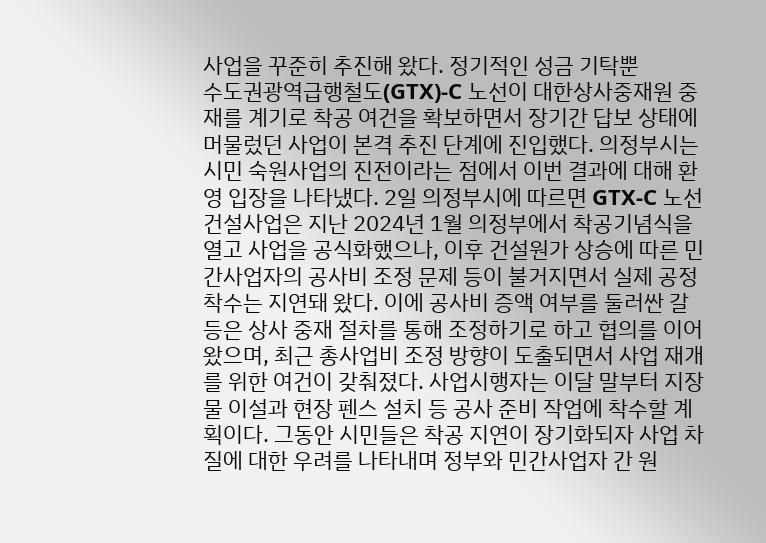사업을 꾸준히 추진해 왔다. 정기적인 성금 기탁뿐
수도권광역급행철도(GTX)-C 노선이 대한상사중재원 중재를 계기로 착공 여건을 확보하면서 장기간 답보 상태에 머물렀던 사업이 본격 추진 단계에 진입했다. 의정부시는 시민 숙원사업의 진전이라는 점에서 이번 결과에 대해 환영 입장을 나타냈다. 2일 의정부시에 따르면 GTX-C 노선 건설사업은 지난 2024년 1월 의정부에서 착공기념식을 열고 사업을 공식화했으나, 이후 건설원가 상승에 따른 민간사업자의 공사비 조정 문제 등이 불거지면서 실제 공정 착수는 지연돼 왔다. 이에 공사비 증액 여부를 둘러싼 갈등은 상사 중재 절차를 통해 조정하기로 하고 협의를 이어왔으며, 최근 총사업비 조정 방향이 도출되면서 사업 재개를 위한 여건이 갖춰졌다. 사업시행자는 이달 말부터 지장물 이설과 현장 펜스 설치 등 공사 준비 작업에 착수할 계획이다. 그동안 시민들은 착공 지연이 장기화되자 사업 차질에 대한 우려를 나타내며 정부와 민간사업자 간 원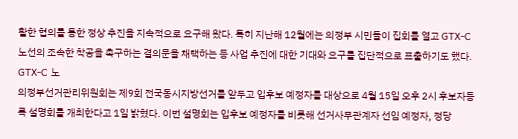활한 협의를 통한 정상 추진을 지속적으로 요구해 왔다. 특히 지난해 12월에는 의정부 시민들이 집회를 열고 GTX-C 노선의 조속한 착공을 촉구하는 결의문을 채택하는 등 사업 추진에 대한 기대와 요구를 집단적으로 표출하기도 했다. GTX-C 노
의정부선거관리위원회는 제9회 전국동시지방선거를 앞두고 입후보 예정자를 대상으로 4월 15일 오후 2시 후보자등록 설명회를 개최한다고 1일 밝혔다. 이번 설명회는 입후보 예정자를 비롯해 선거사무관계자 선임 예정자, 정당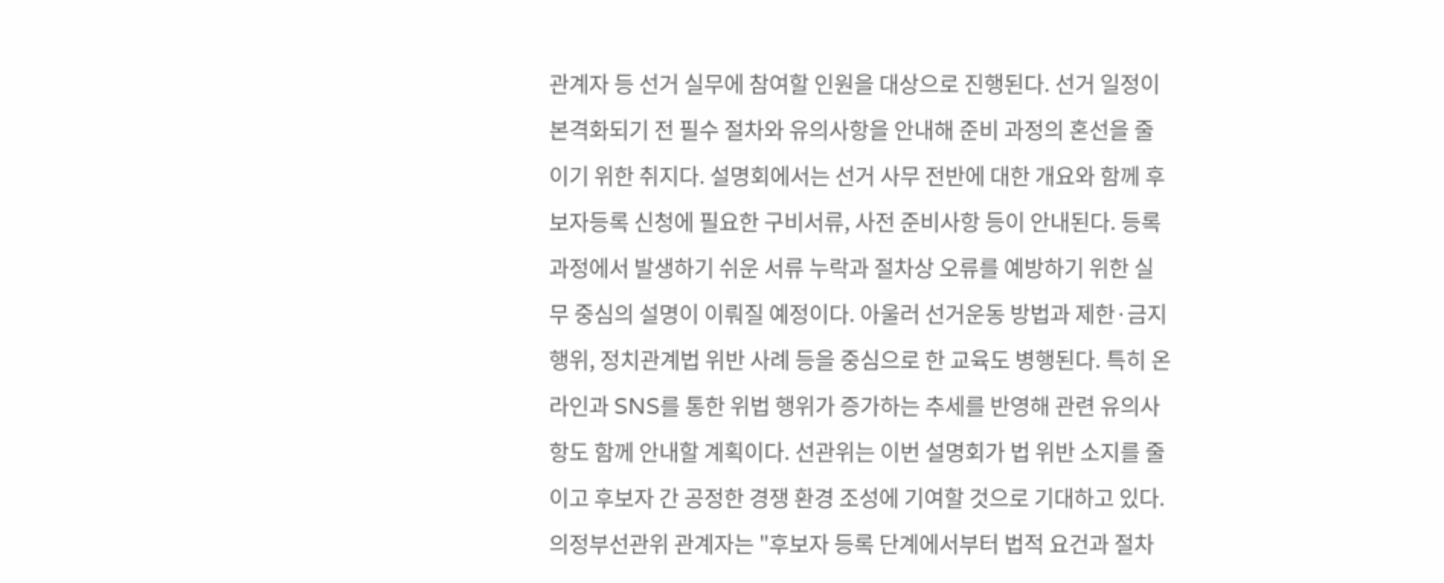관계자 등 선거 실무에 참여할 인원을 대상으로 진행된다. 선거 일정이 본격화되기 전 필수 절차와 유의사항을 안내해 준비 과정의 혼선을 줄이기 위한 취지다. 설명회에서는 선거 사무 전반에 대한 개요와 함께 후보자등록 신청에 필요한 구비서류, 사전 준비사항 등이 안내된다. 등록 과정에서 발생하기 쉬운 서류 누락과 절차상 오류를 예방하기 위한 실무 중심의 설명이 이뤄질 예정이다. 아울러 선거운동 방법과 제한·금지행위, 정치관계법 위반 사례 등을 중심으로 한 교육도 병행된다. 특히 온라인과 SNS를 통한 위법 행위가 증가하는 추세를 반영해 관련 유의사항도 함께 안내할 계획이다. 선관위는 이번 설명회가 법 위반 소지를 줄이고 후보자 간 공정한 경쟁 환경 조성에 기여할 것으로 기대하고 있다. 의정부선관위 관계자는 "후보자 등록 단계에서부터 법적 요건과 절차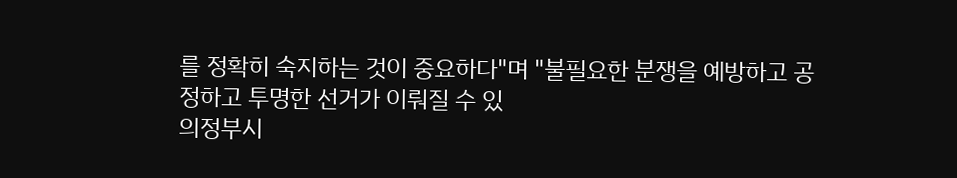를 정확히 숙지하는 것이 중요하다"며 "불필요한 분쟁을 예방하고 공정하고 투명한 선거가 이뤄질 수 있
의정부시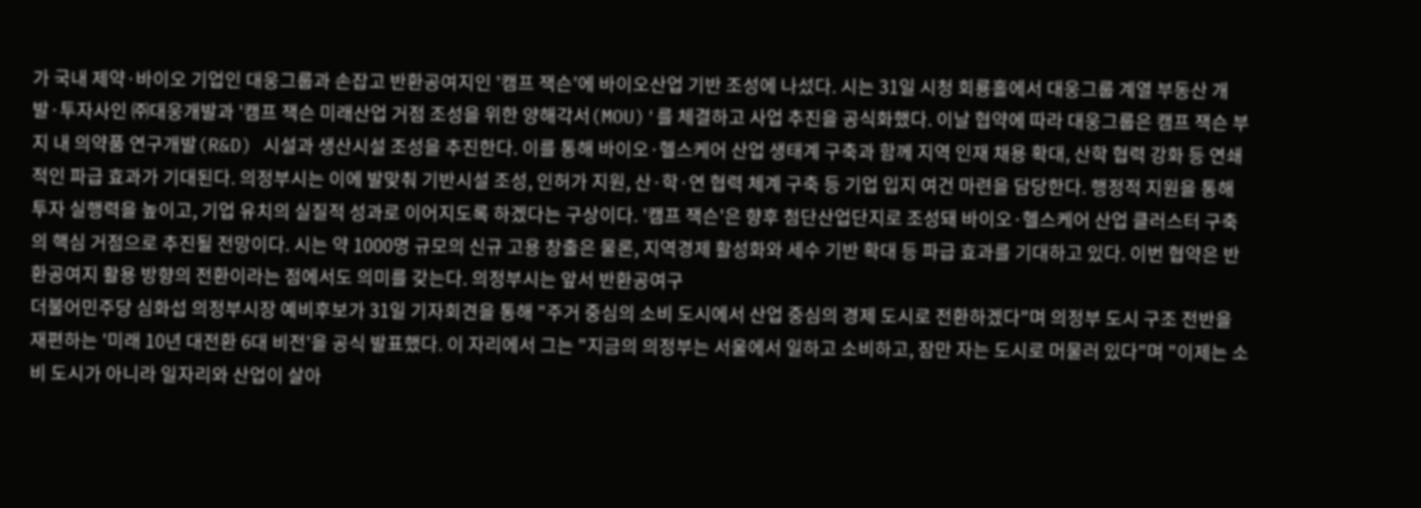가 국내 제약·바이오 기업인 대웅그룹과 손잡고 반환공여지인 '캠프 잭슨'에 바이오산업 기반 조성에 나섰다. 시는 31일 시청 회룡홀에서 대웅그룹 계열 부동산 개발·투자사인 ㈜대웅개발과 '캠프 잭슨 미래산업 거점 조성을 위한 양해각서(MOU)'를 체결하고 사업 추진을 공식화했다. 이날 협약에 따라 대웅그룹은 캠프 잭슨 부지 내 의약품 연구개발(R&D) 시설과 생산시설 조성을 추진한다. 이를 통해 바이오·헬스케어 산업 생태계 구축과 함께 지역 인재 채용 확대, 산학 협력 강화 등 연쇄적인 파급 효과가 기대된다. 의정부시는 이에 발맞춰 기반시설 조성, 인허가 지원, 산·학·연 협력 체계 구축 등 기업 입지 여건 마련을 담당한다. 행정적 지원을 통해 투자 실행력을 높이고, 기업 유치의 실질적 성과로 이어지도록 하겠다는 구상이다. '캠프 잭슨'은 향후 첨단산업단지로 조성돼 바이오·헬스케어 산업 클러스터 구축의 핵심 거점으로 추진될 전망이다. 시는 약 1000명 규모의 신규 고용 창출은 물론, 지역경제 활성화와 세수 기반 확대 등 파급 효과를 기대하고 있다. 이번 협약은 반환공여지 활용 방향의 전환이라는 점에서도 의미를 갖는다. 의정부시는 앞서 반환공여구
더불어민주당 심화섭 의정부시장 예비후보가 31일 기자회견을 통해 "주거 중심의 소비 도시에서 산업 중심의 경제 도시로 전환하겠다"며 의정부 도시 구조 전반을 재편하는 '미래 10년 대전환 6대 비전'을 공식 발표했다. 이 자리에서 그는 "지금의 의정부는 서울에서 일하고 소비하고, 잠만 자는 도시로 머물러 있다"며 "이제는 소비 도시가 아니라 일자리와 산업이 살아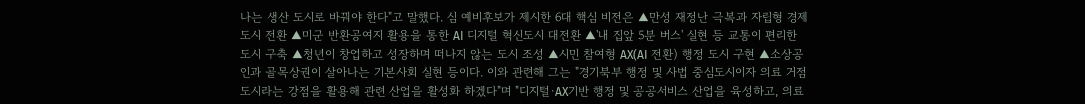나는 생산 도시로 바꿔야 한다"고 말했다. 심 예비후보가 제시한 6대 핵심 비전은 ▲만성 재정난 극복과 자립형 경제도시 전환 ▲미군 반환공여지 활용을 통한 AI 디지털 혁신도시 대전환 ▲'내 집앞 5분 버스' 실현 등 교통이 편리한 도시 구축 ▲청년이 창업하고 성장하며 떠나지 않는 도시 조성 ▲시민 참여형 AX(AI 전환) 행정 도시 구현 ▲소상공인과 골목상권이 살아나는 기본사회 실현 등이다. 이와 관련해 그는 "경기북부 행정 및 사법 중심도시이자 의료 거점 도시라는 강점을 활용해 관련 산업을 활성화 하겠다"며 "디지털·AX기반 행정 및 공공서비스 산업을 육성하고, 의료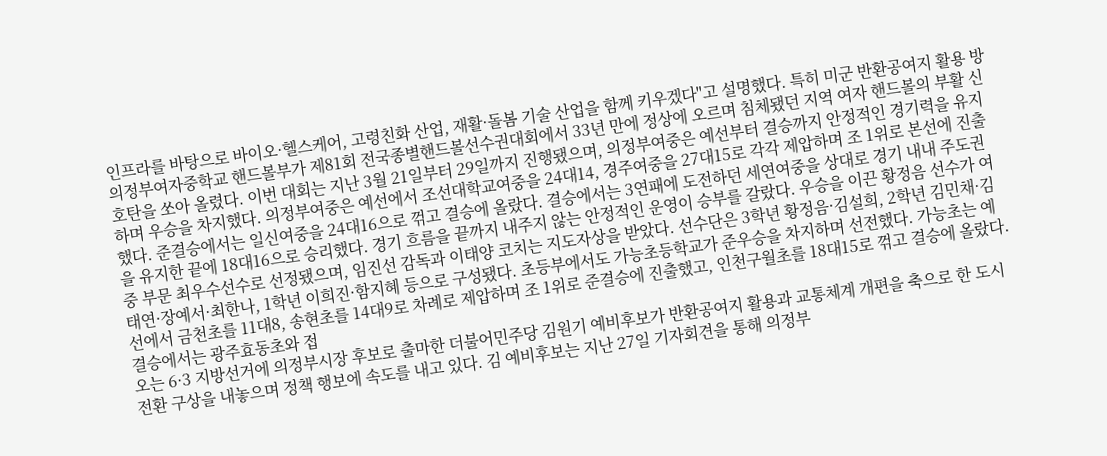인프라를 바탕으로 바이오·헬스케어, 고령친화 산업, 재활·돌봄 기술 산업을 함께 키우겠다"고 설명했다. 특히 미군 반환공여지 활용 방
의정부여자중학교 핸드볼부가 제81회 전국종별핸드볼선수권대회에서 33년 만에 정상에 오르며 침체됐던 지역 여자 핸드볼의 부활 신호탄을 쏘아 올렸다. 이번 대회는 지난 3월 21일부터 29일까지 진행됐으며, 의정부여중은 예선부터 결승까지 안정적인 경기력을 유지하며 우승을 차지했다. 의정부여중은 예선에서 조선대학교여중을 24대14, 경주여중을 27대15로 각각 제압하며 조 1위로 본선에 진출했다. 준결승에서는 일신여중을 24대16으로 꺾고 결승에 올랐다. 결승에서는 3연패에 도전하던 세연여중을 상대로 경기 내내 주도권을 유지한 끝에 18대16으로 승리했다. 경기 흐름을 끝까지 내주지 않는 안정적인 운영이 승부를 갈랐다. 우승을 이끈 황정음 선수가 여중 부문 최우수선수로 선정됐으며, 임진선 감독과 이태양 코치는 지도자상을 받았다. 선수단은 3학년 황정음·김설희, 2학년 김민채·김태연·장예서·최한나, 1학년 이희진·함지혜 등으로 구성됐다. 초등부에서도 가능초등학교가 준우승을 차지하며 선전했다. 가능초는 예선에서 금천초를 11대8, 송현초를 14대9로 차례로 제압하며 조 1위로 준결승에 진출했고, 인천구월초를 18대15로 꺾고 결승에 올랐다. 결승에서는 광주효동초와 접
오는 6·3 지방선거에 의정부시장 후보로 출마한 더불어민주당 김원기 예비후보가 반환공여지 활용과 교통체계 개편을 축으로 한 도시 전환 구상을 내놓으며 정책 행보에 속도를 내고 있다. 김 예비후보는 지난 27일 기자회견을 통해 의정부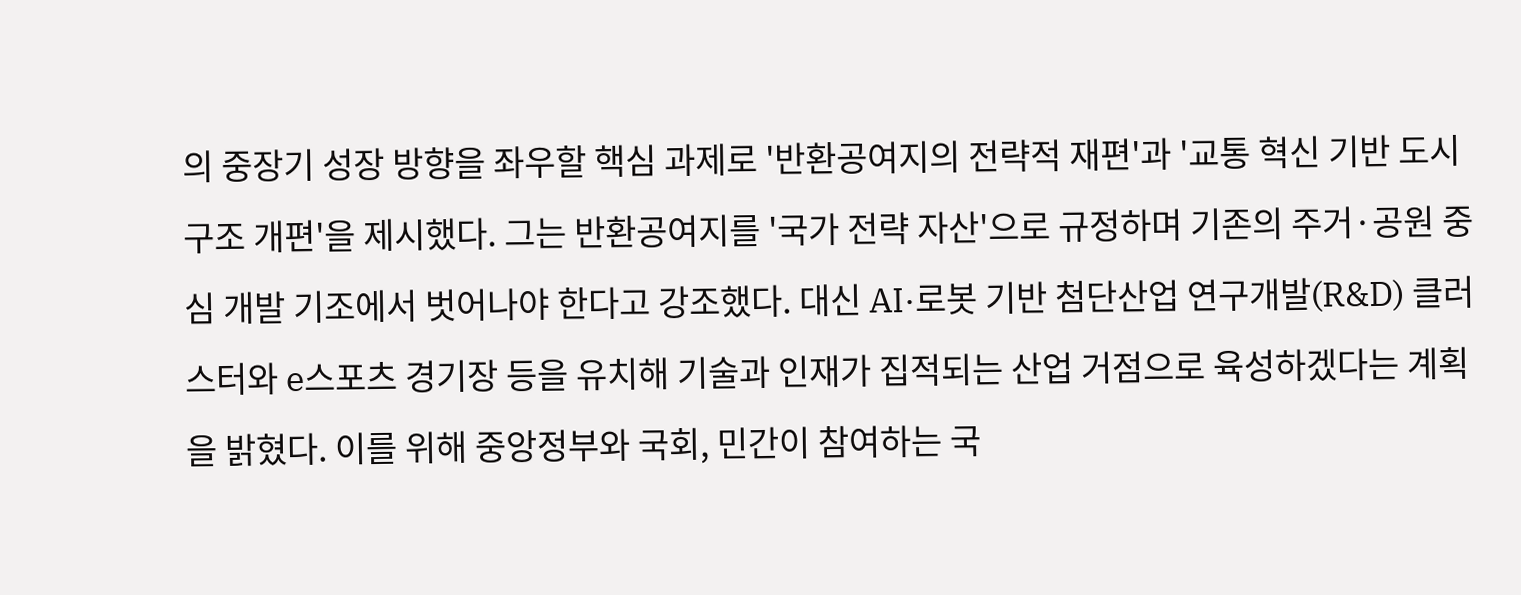의 중장기 성장 방향을 좌우할 핵심 과제로 '반환공여지의 전략적 재편'과 '교통 혁신 기반 도시 구조 개편'을 제시했다. 그는 반환공여지를 '국가 전략 자산'으로 규정하며 기존의 주거·공원 중심 개발 기조에서 벗어나야 한다고 강조했다. 대신 AI·로봇 기반 첨단산업 연구개발(R&D) 클러스터와 e스포츠 경기장 등을 유치해 기술과 인재가 집적되는 산업 거점으로 육성하겠다는 계획을 밝혔다. 이를 위해 중앙정부와 국회, 민간이 참여하는 국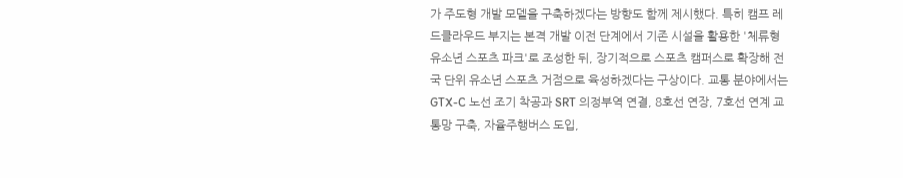가 주도형 개발 모델을 구축하겠다는 방향도 함께 제시했다. 특히 캠프 레드클라우드 부지는 본격 개발 이전 단계에서 기존 시설을 활용한 '체류형 유소년 스포츠 파크'로 조성한 뒤, 장기적으로 스포츠 캠퍼스로 확장해 전국 단위 유소년 스포츠 거점으로 육성하겠다는 구상이다. 교통 분야에서는 GTX-C 노선 조기 착공과 SRT 의정부역 연결, 8호선 연장, 7호선 연계 교통망 구축, 자율주행버스 도입,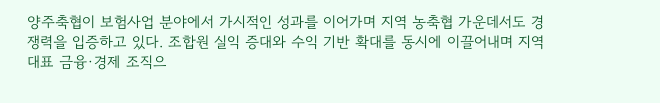양주축협이 보험사업 분야에서 가시적인 성과를 이어가며 지역 농축협 가운데서도 경쟁력을 입증하고 있다. 조합원 실익 증대와 수익 기반 확대를 동시에 이끌어내며 지역 대표 금융·경제 조직으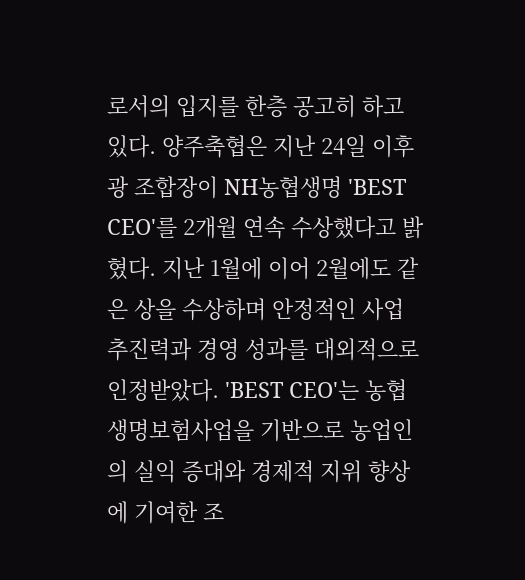로서의 입지를 한층 공고히 하고 있다. 양주축협은 지난 24일 이후광 조합장이 NH농협생명 'BEST CEO'를 2개월 연속 수상했다고 밝혔다. 지난 1월에 이어 2월에도 같은 상을 수상하며 안정적인 사업 추진력과 경영 성과를 대외적으로 인정받았다. 'BEST CEO'는 농협 생명보험사업을 기반으로 농업인의 실익 증대와 경제적 지위 향상에 기여한 조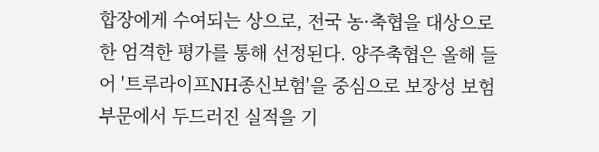합장에게 수여되는 상으로, 전국 농·축협을 대상으로 한 엄격한 평가를 통해 선정된다. 양주축협은 올해 들어 '트루라이프NH종신보험'을 중심으로 보장성 보험 부문에서 두드러진 실적을 기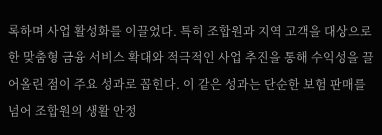록하며 사업 활성화를 이끌었다. 특히 조합원과 지역 고객을 대상으로 한 맞춤형 금융 서비스 확대와 적극적인 사업 추진을 통해 수익성을 끌어올린 점이 주요 성과로 꼽힌다. 이 같은 성과는 단순한 보험 판매를 넘어 조합원의 생활 안정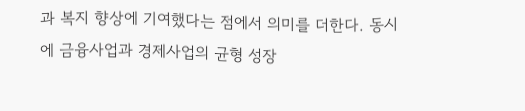과 복지 향상에 기여했다는 점에서 의미를 더한다. 동시에 금융사업과 경제사업의 균형 성장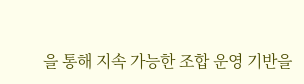을 통해 지속 가능한 조합 운영 기반을